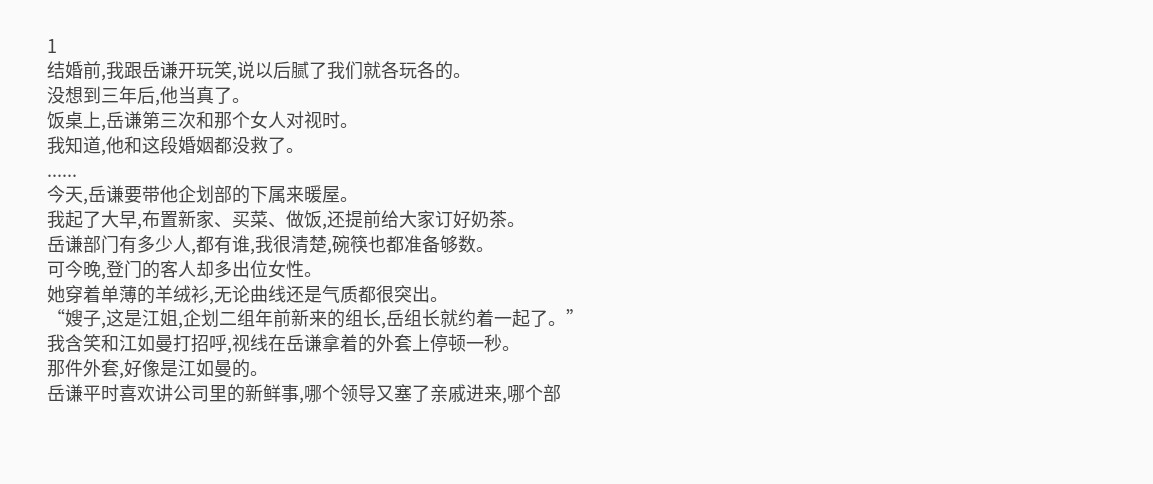1
结婚前,我跟岳谦开玩笑,说以后腻了我们就各玩各的。
没想到三年后,他当真了。
饭桌上,岳谦第三次和那个女人对视时。
我知道,他和这段婚姻都没救了。
......
今天,岳谦要带他企划部的下属来暖屋。
我起了大早,布置新家、买菜、做饭,还提前给大家订好奶茶。
岳谦部门有多少人,都有谁,我很清楚,碗筷也都准备够数。
可今晚,登门的客人却多出位女性。
她穿着单薄的羊绒衫,无论曲线还是气质都很突出。
“嫂子,这是江姐,企划二组年前新来的组长,岳组长就约着一起了。”
我含笑和江如曼打招呼,视线在岳谦拿着的外套上停顿一秒。
那件外套,好像是江如曼的。
岳谦平时喜欢讲公司里的新鲜事,哪个领导又塞了亲戚进来,哪个部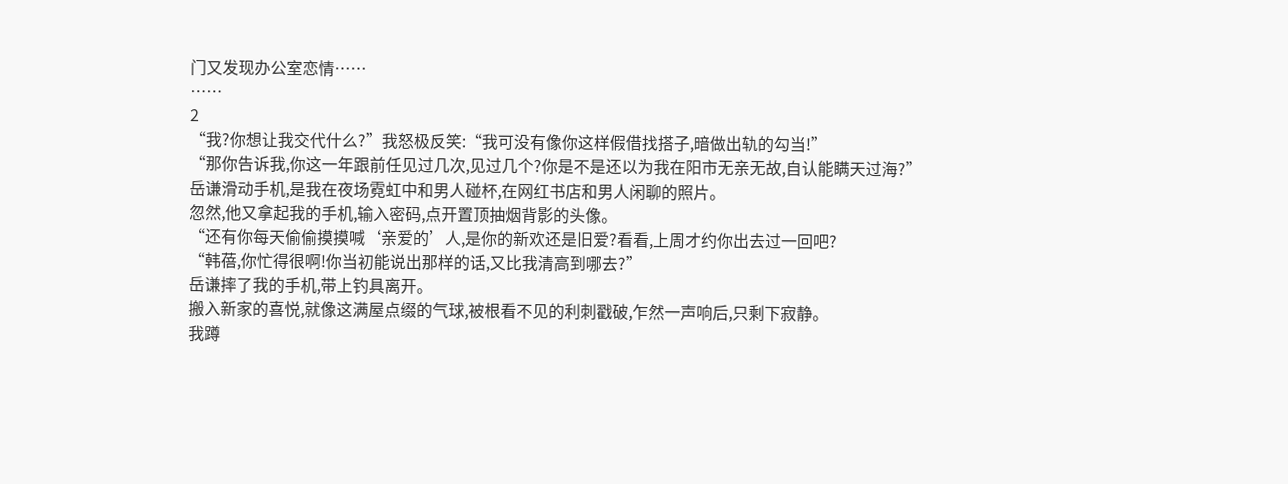门又发现办公室恋情……
……
2
“我?你想让我交代什么?”我怒极反笑:“我可没有像你这样假借找搭子,暗做出轨的勾当!”
“那你告诉我,你这一年跟前任见过几次,见过几个?你是不是还以为我在阳市无亲无故,自认能瞒天过海?”
岳谦滑动手机,是我在夜场霓虹中和男人碰杯,在网红书店和男人闲聊的照片。
忽然,他又拿起我的手机,输入密码,点开置顶抽烟背影的头像。
“还有你每天偷偷摸摸喊‘亲爱的’人,是你的新欢还是旧爱?看看,上周才约你出去过一回吧?
“韩蓓,你忙得很啊!你当初能说出那样的话,又比我清高到哪去?”
岳谦摔了我的手机,带上钓具离开。
搬入新家的喜悦,就像这满屋点缀的气球,被根看不见的利刺戳破,乍然一声响后,只剩下寂静。
我蹲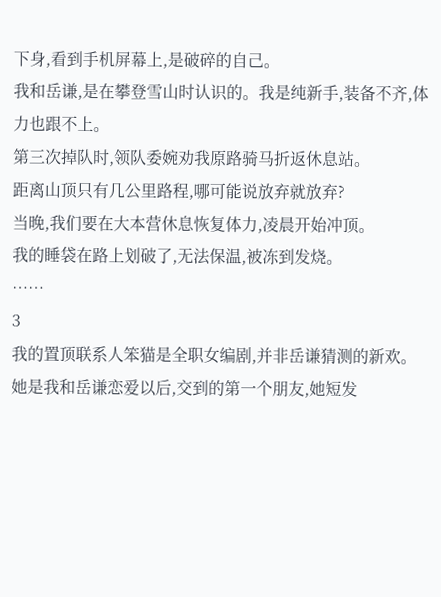下身,看到手机屏幕上,是破碎的自己。
我和岳谦,是在攀登雪山时认识的。我是纯新手,装备不齐,体力也跟不上。
第三次掉队时,领队委婉劝我原路骑马折返休息站。
距离山顶只有几公里路程,哪可能说放弃就放弃?
当晚,我们要在大本营休息恢复体力,凌晨开始冲顶。
我的睡袋在路上划破了,无法保温,被冻到发烧。
……
3
我的置顶联系人笨猫是全职女编剧,并非岳谦猜测的新欢。
她是我和岳谦恋爱以后,交到的第一个朋友,她短发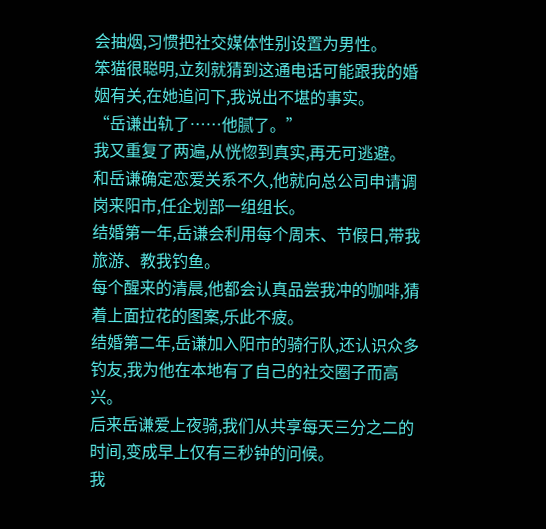会抽烟,习惯把社交媒体性别设置为男性。
笨猫很聪明,立刻就猜到这通电话可能跟我的婚姻有关,在她追问下,我说出不堪的事实。
“岳谦出轨了……他腻了。”
我又重复了两遍,从恍惚到真实,再无可逃避。
和岳谦确定恋爱关系不久,他就向总公司申请调岗来阳市,任企划部一组组长。
结婚第一年,岳谦会利用每个周末、节假日,带我旅游、教我钓鱼。
每个醒来的清晨,他都会认真品尝我冲的咖啡,猜着上面拉花的图案,乐此不疲。
结婚第二年,岳谦加入阳市的骑行队,还认识众多钓友,我为他在本地有了自己的社交圈子而高兴。
后来岳谦爱上夜骑,我们从共享每天三分之二的时间,变成早上仅有三秒钟的问候。
我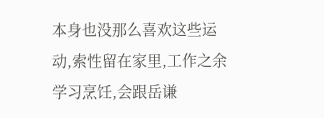本身也没那么喜欢这些运动,索性留在家里,工作之余学习烹饪,会跟岳谦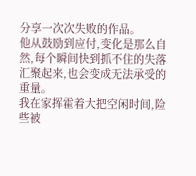分享一次次失败的作品。
他从鼓励到应付,变化是那么自然,每个瞬间快到抓不住的失落汇聚起来,也会变成无法承受的重量。
我在家挥霍着大把空闲时间,险些被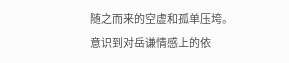随之而来的空虚和孤单压垮。
意识到对岳谦情感上的依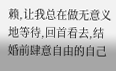赖,让我总在做无意义地等待,回首看去,结婚前肆意自由的自己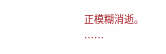正模糊消逝。
……